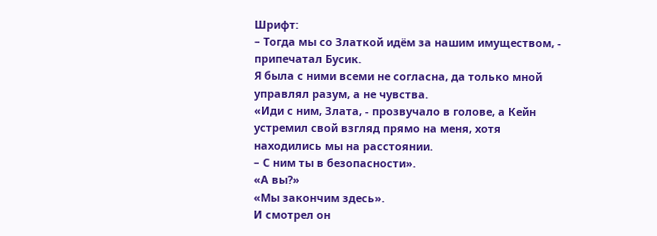Шрифт:
– Тогда мы со Златкой идём за нашим имуществом, - припечатал Бусик.
Я была с ними всеми не согласна, да только мной управлял разум, а не чувства.
«Иди с ним, Злата, - прозвучало в голове, а Кейн устремил свой взгляд прямо на меня, хотя находились мы на расстоянии.
– С ним ты в безопасности».
«А вы?»
«Мы закончим здесь».
И смотрел он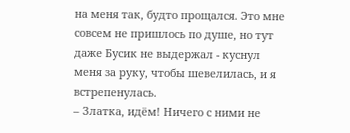на меня так, будто прощался. Это мне совсем не пришлось по душе, но тут даже Бусик не выдержал - куснул меня за руку, чтобы шевелилась, и я встрепенулась.
– Златка, идём! Ничего с ними не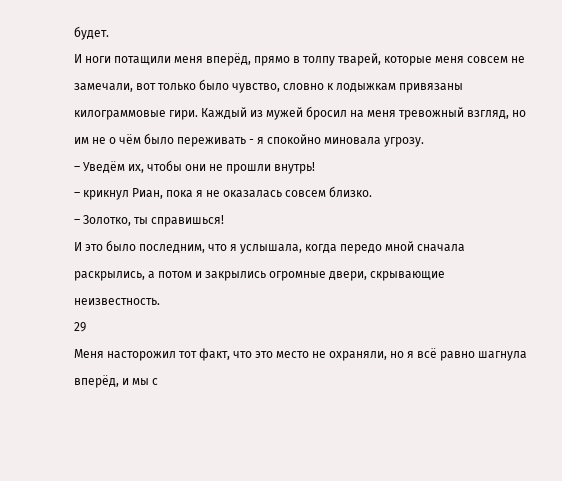будет.
И ноги потащили меня вперёд, прямо в толпу тварей, которые меня совсем не замечали, вот только было чувство, словно к лодыжкам привязаны килограммовые гири. Каждый из мужей бросил на меня тревожный взгляд, но им не о чём было переживать - я спокойно миновала угрозу.
– Уведём их, чтобы они не прошли внутрь!
– крикнул Риан, пока я не оказалась совсем близко.
– Золотко, ты справишься!
И это было последним, что я услышала, когда передо мной сначала раскрылись, а потом и закрылись огромные двери, скрывающие неизвестность.
29
Меня насторожил тот факт, что это место не охраняли, но я всё равно шагнула вперёд, и мы с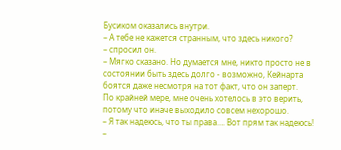Бусиком оказались внутри.
– А тебе не кажется странным, что здесь никого?
– спросил он.
– Мягко сказано. Но думается мне, никто просто не в состоянии быть здесь долго - возможно, Кейнарта боятся даже несмотря на тот факт, что он заперт.
По крайней мере, мне очень хотелось в это верить, потому что иначе выходило совсем нехорошо.
– Я так надеюсь, что ты права…. Вот прям так надеюсь!
–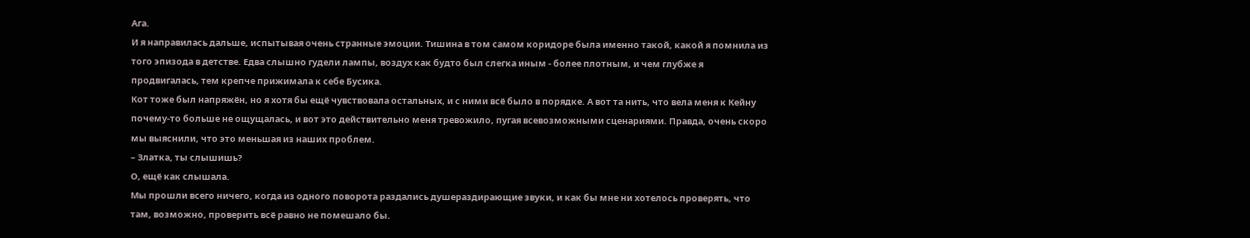Ага.
И я направилась дальше, испытывая очень странные эмоции. Тишина в том самом коридоре была именно такой, какой я помнила из того эпизода в детстве. Едва слышно гудели лампы, воздух как будто был слегка иным - более плотным, и чем глубже я продвигалась, тем крепче прижимала к себе Бусика.
Кот тоже был напряжён, но я хотя бы ещё чувствовала остальных, и с ними всё было в порядке. А вот та нить, что вела меня к Кейну почему-то больше не ощущалась, и вот это действительно меня тревожило, пугая всевозможными сценариями. Правда, очень скоро мы выяснили, что это меньшая из наших проблем.
– Златка, ты слышишь?
О, ещё как слышала.
Мы прошли всего ничего, когда из одного поворота раздались душераздирающие звуки, и как бы мне ни хотелось проверять, что там, возможно, проверить всё равно не помешало бы.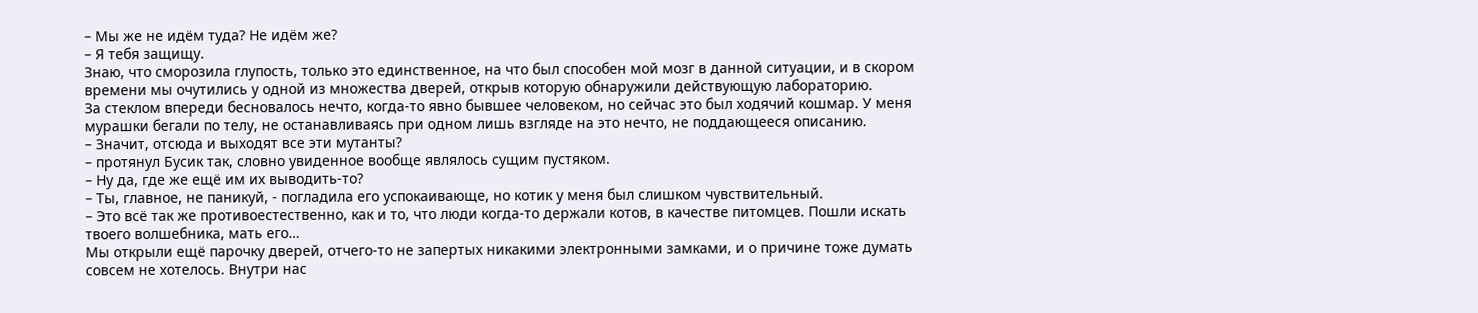– Мы же не идём туда? Не идём же?
– Я тебя защищу.
Знаю, что сморозила глупость, только это единственное, на что был способен мой мозг в данной ситуации, и в скором времени мы очутились у одной из множества дверей, открыв которую обнаружили действующую лабораторию.
За стеклом впереди бесновалось нечто, когда-то явно бывшее человеком, но сейчас это был ходячий кошмар. У меня мурашки бегали по телу, не останавливаясь при одном лишь взгляде на это нечто, не поддающееся описанию.
– Значит, отсюда и выходят все эти мутанты?
– протянул Бусик так, словно увиденное вообще являлось сущим пустяком.
– Ну да, где же ещё им их выводить-то?
– Ты, главное, не паникуй, - погладила его успокаивающе, но котик у меня был слишком чувствительный.
– Это всё так же противоестественно, как и то, что люди когда-то держали котов, в качестве питомцев. Пошли искать твоего волшебника, мать его…
Мы открыли ещё парочку дверей, отчего-то не запертых никакими электронными замками, и о причине тоже думать совсем не хотелось. Внутри нас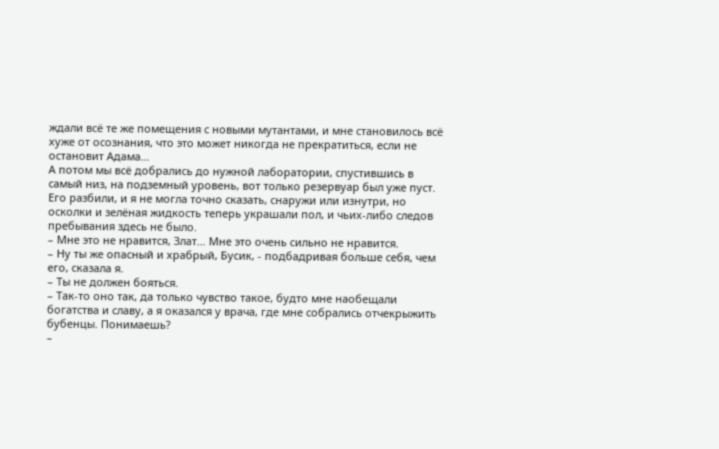ждали всё те же помещения с новыми мутантами, и мне становилось всё хуже от осознания, что это может никогда не прекратиться, если не остановит Адама…
А потом мы всё добрались до нужной лаборатории, спустившись в самый низ, на подземный уровень, вот только резервуар был уже пуст.
Его разбили, и я не могла точно сказать, снаружи или изнутри, но осколки и зелёная жидкость теперь украшали пол, и чьих-либо следов пребывания здесь не было.
– Мне это не нравится, Злат… Мне это очень сильно не нравится.
– Ну ты же опасный и храбрый, Бусик, - подбадривая больше себя, чем его, сказала я.
– Ты не должен бояться.
– Так-то оно так, да только чувство такое, будто мне наобещали богатства и славу, а я оказался у врача, где мне собрались отчекрыжить бубенцы. Понимаешь?
–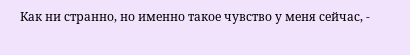Как ни странно, но именно такое чувство у меня сейчас, -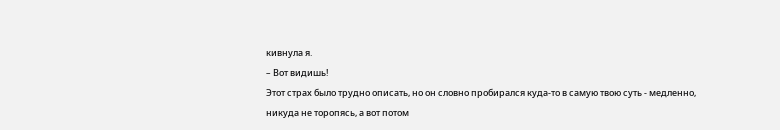кивнула я.
– Вот видишь!
Этот страх было трудно описать, но он словно пробирался куда-то в самую твою суть - медленно, никуда не торопясь, а вот потом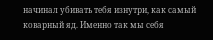начинал убивать тебя изнутри, как самый коварный яд. Именно так мы себя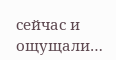сейчас и ощущали…